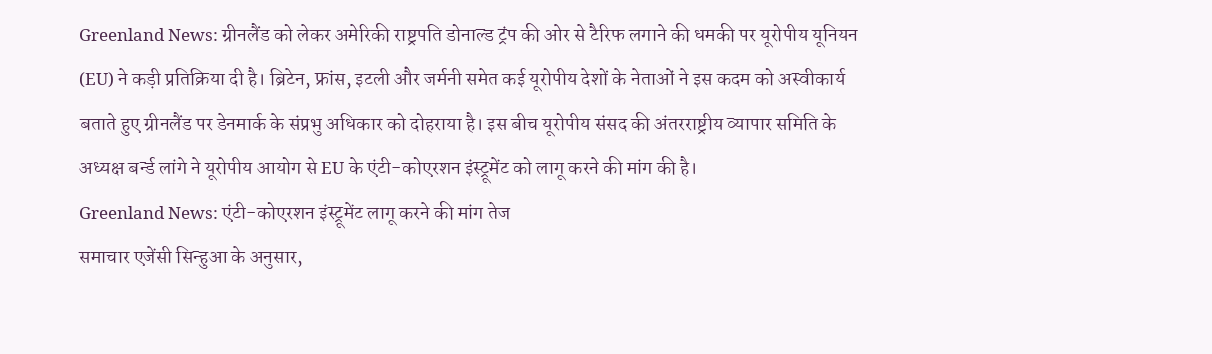Greenland News: ग्रीनलैंड को लेकर अमेरिकी राष्ट्रपति डोनाल्ड ट्रंप की ओर से टैरिफ लगाने की धमकी पर यूरोपीय यूनियन (EU) ने कड़ी प्रतिक्रिया दी है। ब्रिटेन, फ्रांस, इटली और जर्मनी समेत कई यूरोपीय देशों के नेताओं ने इस कदम को अस्वीकार्य बताते हुए ग्रीनलैंड पर डेनमार्क के संप्रभु अधिकार को दोहराया है। इस बीच यूरोपीय संसद की अंतरराष्ट्रीय व्यापार समिति के अध्यक्ष बर्न्ड लांगे ने यूरोपीय आयोग से EU के एंटी-कोएरशन इंस्ट्रूमेंट को लागू करने की मांग की है।
Greenland News: एंटी-कोएरशन इंस्ट्रूमेंट लागू करने की मांग तेज
समाचार एजेंसी सिन्हुआ के अनुसार,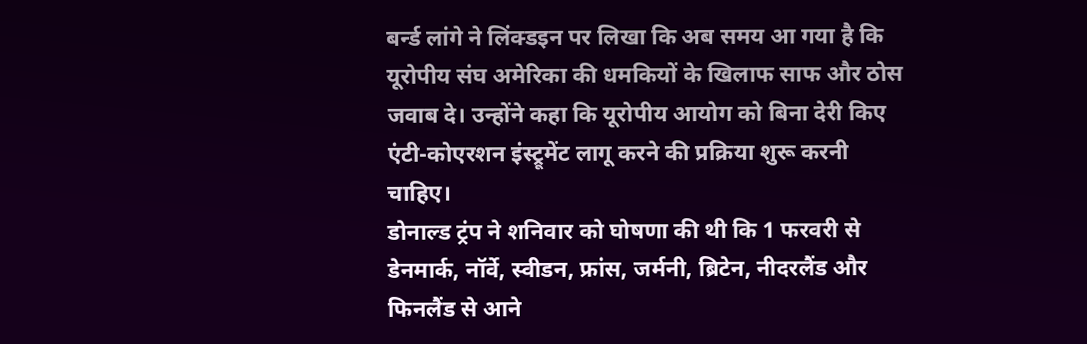बर्न्ड लांगे ने लिंक्डइन पर लिखा कि अब समय आ गया है कि यूरोपीय संघ अमेरिका की धमकियों के खिलाफ साफ और ठोस जवाब दे। उन्होंने कहा कि यूरोपीय आयोग को बिना देरी किए एंटी-कोएरशन इंस्ट्रूमेंट लागू करने की प्रक्रिया शुरू करनी चाहिए।
डोनाल्ड ट्रंप ने शनिवार को घोषणा की थी कि 1 फरवरी से डेनमार्क, नॉर्वे, स्वीडन, फ्रांस, जर्मनी, ब्रिटेन, नीदरलैंड और फिनलैंड से आने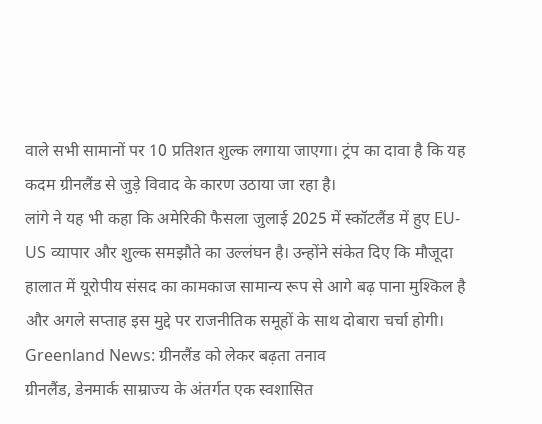वाले सभी सामानों पर 10 प्रतिशत शुल्क लगाया जाएगा। ट्रंप का दावा है कि यह कदम ग्रीनलैंड से जुड़े विवाद के कारण उठाया जा रहा है।
लांगे ने यह भी कहा कि अमेरिकी फैसला जुलाई 2025 में स्कॉटलैंड में हुए EU-US व्यापार और शुल्क समझौते का उल्लंघन है। उन्होंने संकेत दिए कि मौजूदा हालात में यूरोपीय संसद का कामकाज सामान्य रूप से आगे बढ़ पाना मुश्किल है और अगले सप्ताह इस मुद्दे पर राजनीतिक समूहों के साथ दोबारा चर्चा होगी।
Greenland News: ग्रीनलैंड को लेकर बढ़ता तनाव
ग्रीनलैंड, डेनमार्क साम्राज्य के अंतर्गत एक स्वशासित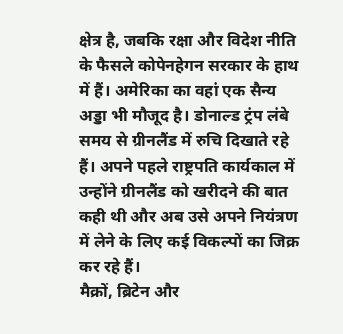क्षेत्र है, जबकि रक्षा और विदेश नीति के फैसले कोपेनहेगन सरकार के हाथ में हैं। अमेरिका का वहां एक सैन्य अड्डा भी मौजूद है। डोनाल्ड ट्रंप लंबे समय से ग्रीनलैंड में रुचि दिखाते रहे हैं। अपने पहले राष्ट्रपति कार्यकाल में उन्होंने ग्रीनलैंड को खरीदने की बात कही थी और अब उसे अपने नियंत्रण में लेने के लिए कई विकल्पों का जिक्र कर रहे हैं।
मैक्रों, ब्रिटेन और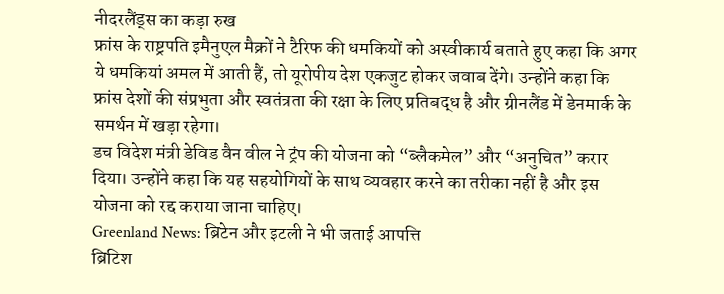नीदरलैंड्स का कड़ा रुख
फ्रांस के राष्ट्रपति इमैनुएल मैक्रों ने टैरिफ की धमकियों को अस्वीकार्य बताते हुए कहा कि अगर ये धमकियां अमल में आती हैं, तो यूरोपीय देश एकजुट होकर जवाब देंगे। उन्होंने कहा कि फ्रांस देशों की संप्रभुता और स्वतंत्रता की रक्षा के लिए प्रतिबद्ध है और ग्रीनलैंड में डेनमार्क के समर्थन में खड़ा रहेगा।
डच विदेश मंत्री डेविड वैन वील ने ट्रंप की योजना को “ब्लैकमेल” और “अनुचित” करार दिया। उन्होंने कहा कि यह सहयोगियों के साथ व्यवहार करने का तरीका नहीं है और इस योजना को रद्द कराया जाना चाहिए।
Greenland News: ब्रिटेन और इटली ने भी जताई आपत्ति
ब्रिटिश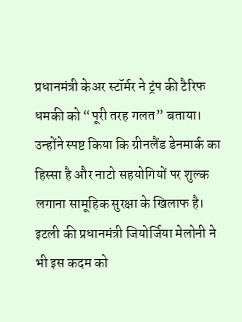प्रधानमंत्री केअर स्टॉर्मर ने ट्रंप की टैरिफ धमकी को “पूरी तरह गलत” बताया। उन्होंने स्पष्ट किया कि ग्रीनलैंड डेनमार्क का हिस्सा है और नाटो सहयोगियों पर शुल्क लगाना सामूहिक सुरक्षा के खिलाफ है।
इटली की प्रधानमंत्री जियोर्जिया मेलोनी ने भी इस कदम को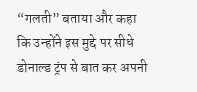“गलती” बताया और कहा कि उन्होंने इस मुद्दे पर सीधे डोनाल्ड ट्रंप से बात कर अपनी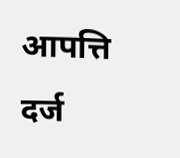आपत्ति दर्ज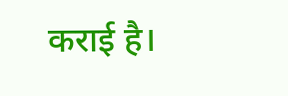कराई है।